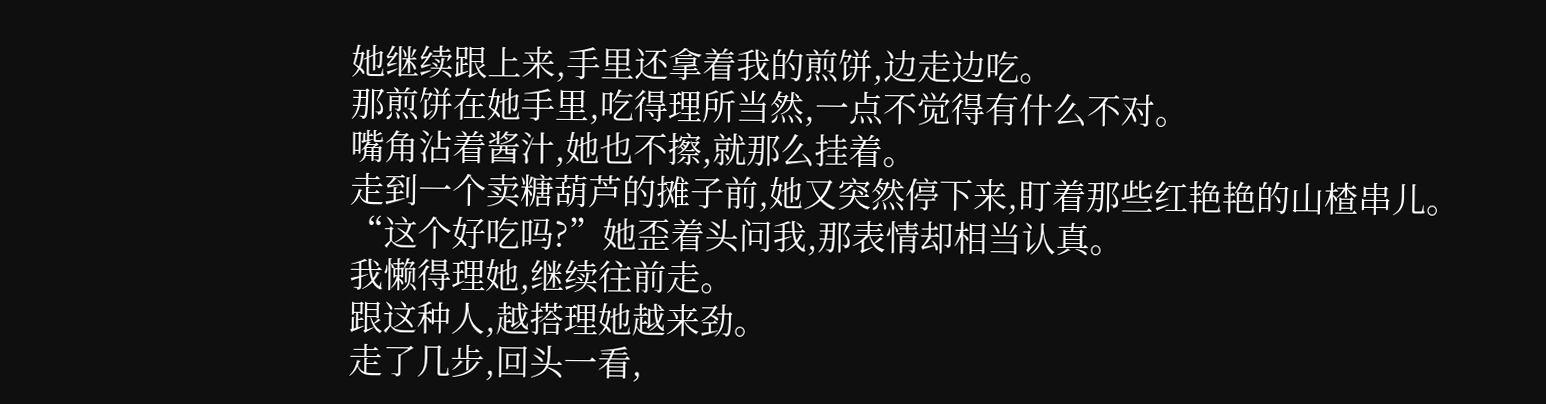她继续跟上来,手里还拿着我的煎饼,边走边吃。
那煎饼在她手里,吃得理所当然,一点不觉得有什么不对。
嘴角沾着酱汁,她也不擦,就那么挂着。
走到一个卖糖葫芦的摊子前,她又突然停下来,盯着那些红艳艳的山楂串儿。
“这个好吃吗?”她歪着头问我,那表情却相当认真。
我懒得理她,继续往前走。
跟这种人,越搭理她越来劲。
走了几步,回头一看,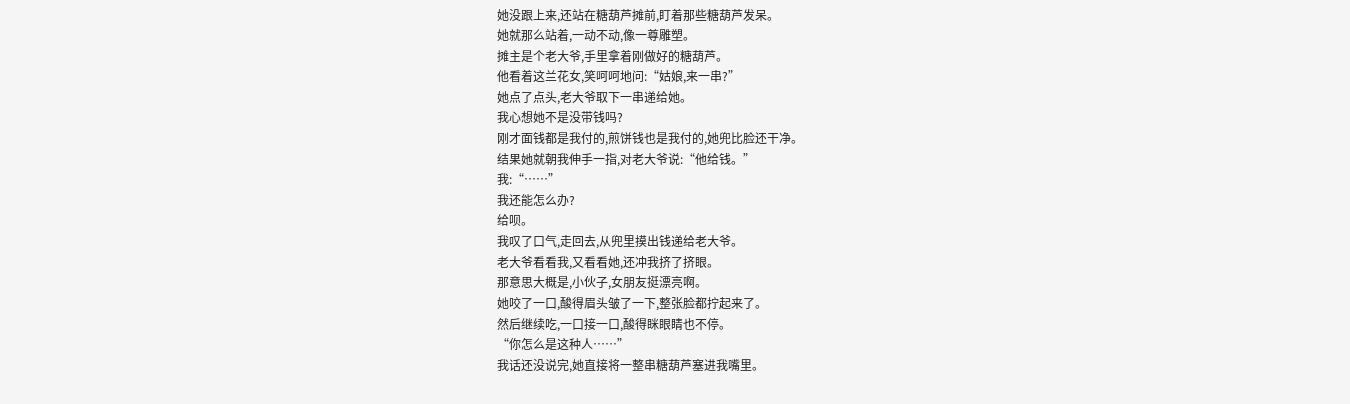她没跟上来,还站在糖葫芦摊前,盯着那些糖葫芦发呆。
她就那么站着,一动不动,像一尊雕塑。
摊主是个老大爷,手里拿着刚做好的糖葫芦。
他看着这兰花女,笑呵呵地问:“姑娘,来一串?”
她点了点头,老大爷取下一串递给她。
我心想她不是没带钱吗?
刚才面钱都是我付的,煎饼钱也是我付的,她兜比脸还干净。
结果她就朝我伸手一指,对老大爷说:“他给钱。”
我:“……”
我还能怎么办?
给呗。
我叹了口气,走回去,从兜里摸出钱递给老大爷。
老大爷看看我,又看看她,还冲我挤了挤眼。
那意思大概是,小伙子,女朋友挺漂亮啊。
她咬了一口,酸得眉头皱了一下,整张脸都拧起来了。
然后继续吃,一口接一口,酸得眯眼睛也不停。
“你怎么是这种人……”
我话还没说完,她直接将一整串糖葫芦塞进我嘴里。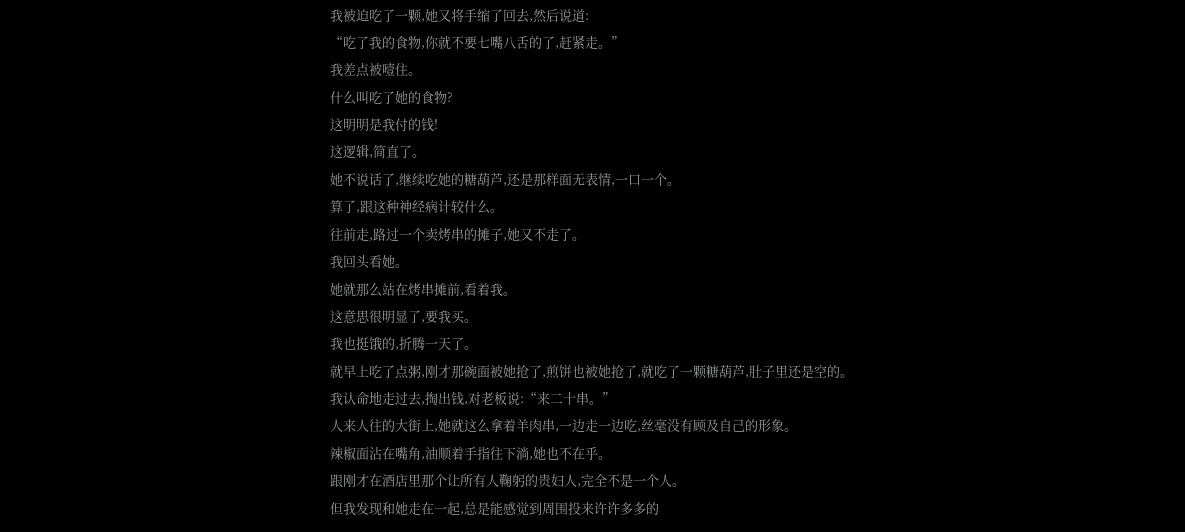我被迫吃了一颗,她又将手缩了回去,然后说道:
“吃了我的食物,你就不要七嘴八舌的了,赶紧走。”
我差点被噎住。
什么叫吃了她的食物?
这明明是我付的钱!
这逻辑,简直了。
她不说话了,继续吃她的糖葫芦,还是那样面无表情,一口一个。
算了,跟这种神经病计较什么。
往前走,路过一个卖烤串的摊子,她又不走了。
我回头看她。
她就那么站在烤串摊前,看着我。
这意思很明显了,要我买。
我也挺饿的,折腾一天了。
就早上吃了点粥,刚才那碗面被她抢了,煎饼也被她抢了,就吃了一颗糖葫芦,肚子里还是空的。
我认命地走过去,掏出钱,对老板说:“来二十串。”
人来人往的大街上,她就这么拿着羊肉串,一边走一边吃,丝毫没有顾及自己的形象。
辣椒面沾在嘴角,油顺着手指往下淌,她也不在乎。
跟刚才在酒店里那个让所有人鞠躬的贵妇人,完全不是一个人。
但我发现和她走在一起,总是能感觉到周围投来许许多多的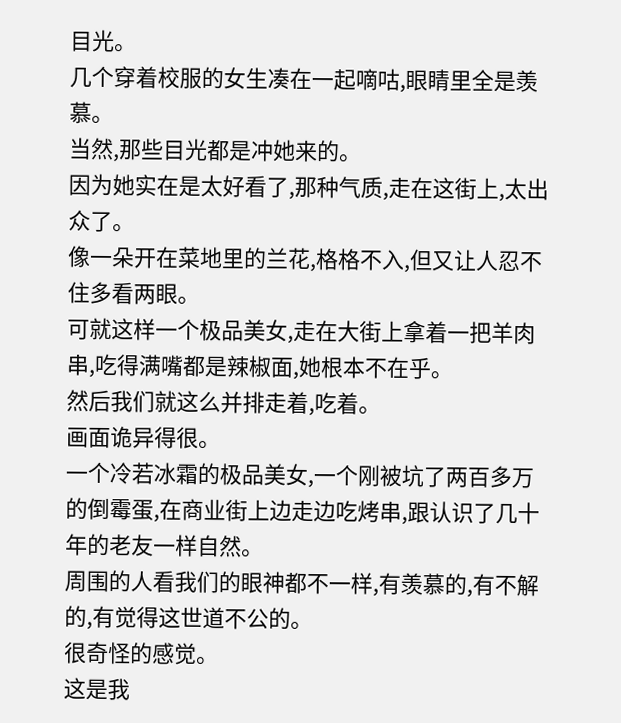目光。
几个穿着校服的女生凑在一起嘀咕,眼睛里全是羡慕。
当然,那些目光都是冲她来的。
因为她实在是太好看了,那种气质,走在这街上,太出众了。
像一朵开在菜地里的兰花,格格不入,但又让人忍不住多看两眼。
可就这样一个极品美女,走在大街上拿着一把羊肉串,吃得满嘴都是辣椒面,她根本不在乎。
然后我们就这么并排走着,吃着。
画面诡异得很。
一个冷若冰霜的极品美女,一个刚被坑了两百多万的倒霉蛋,在商业街上边走边吃烤串,跟认识了几十年的老友一样自然。
周围的人看我们的眼神都不一样,有羡慕的,有不解的,有觉得这世道不公的。
很奇怪的感觉。
这是我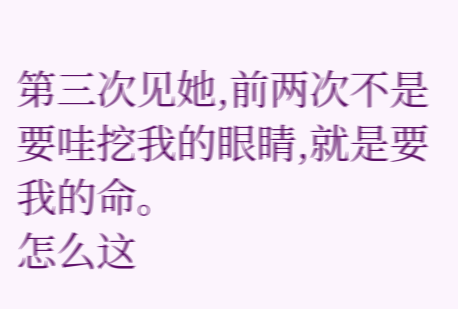第三次见她,前两次不是要哇挖我的眼睛,就是要我的命。
怎么这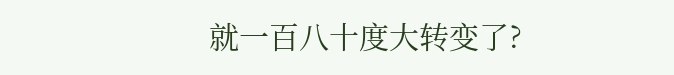就一百八十度大转变了?